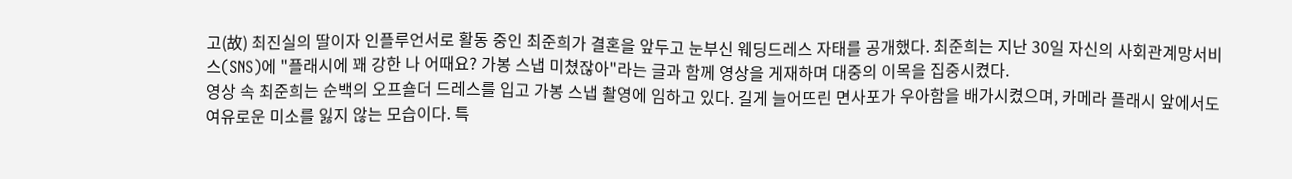고(故) 최진실의 딸이자 인플루언서로 활동 중인 최준희가 결혼을 앞두고 눈부신 웨딩드레스 자태를 공개했다. 최준희는 지난 30일 자신의 사회관계망서비스(SNS)에 "플래시에 꽤 강한 나 어때요? 가봉 스냅 미쳤잖아"라는 글과 함께 영상을 게재하며 대중의 이목을 집중시켰다.
영상 속 최준희는 순백의 오프숄더 드레스를 입고 가봉 스냅 촬영에 임하고 있다. 길게 늘어뜨린 면사포가 우아함을 배가시켰으며, 카메라 플래시 앞에서도 여유로운 미소를 잃지 않는 모습이다. 특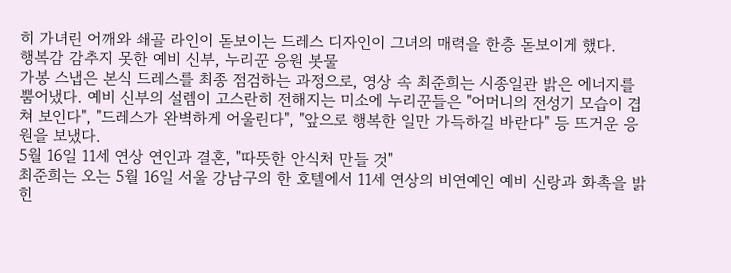히 가녀린 어깨와 쇄골 라인이 돋보이는 드레스 디자인이 그녀의 매력을 한층 돋보이게 했다.
행복감 감추지 못한 예비 신부, 누리꾼 응원 봇물
가봉 스냅은 본식 드레스를 최종 점검하는 과정으로, 영상 속 최준희는 시종일관 밝은 에너지를 뿜어냈다. 예비 신부의 설렘이 고스란히 전해지는 미소에 누리꾼들은 "어머니의 전성기 모습이 겹쳐 보인다", "드레스가 완벽하게 어울린다", "앞으로 행복한 일만 가득하길 바란다" 등 뜨거운 응원을 보냈다.
5월 16일 11세 연상 연인과 결혼, "따뜻한 안식처 만들 것"
최준희는 오는 5월 16일 서울 강남구의 한 호텔에서 11세 연상의 비연예인 예비 신랑과 화촉을 밝힌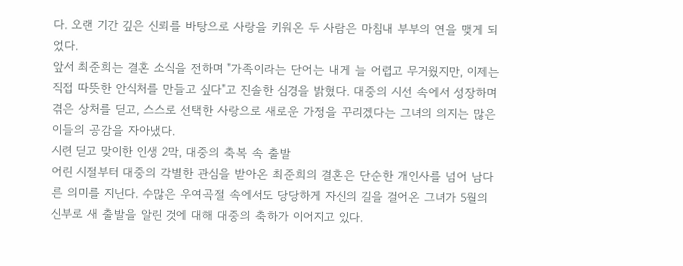다. 오랜 기간 깊은 신뢰를 바탕으로 사랑을 키워온 두 사람은 마침내 부부의 연을 맺게 되었다.
앞서 최준희는 결혼 소식을 전하며 "가족이라는 단어는 내게 늘 어렵고 무거웠지만, 이제는 직접 따뜻한 안식처를 만들고 싶다"고 진솔한 심경을 밝혔다. 대중의 시선 속에서 성장하며 겪은 상처를 딛고, 스스로 선택한 사랑으로 새로운 가정을 꾸리겠다는 그녀의 의지는 많은 이들의 공감을 자아냈다.
시련 딛고 맞이한 인생 2막, 대중의 축복 속 출발
어린 시절부터 대중의 각별한 관심을 받아온 최준희의 결혼은 단순한 개인사를 넘어 남다른 의미를 지닌다. 수많은 우여곡절 속에서도 당당하게 자신의 길을 걸어온 그녀가 5월의 신부로 새 출발을 알린 것에 대해 대중의 축하가 이어지고 있다.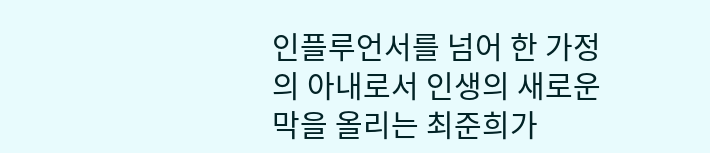인플루언서를 넘어 한 가정의 아내로서 인생의 새로운 막을 올리는 최준희가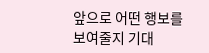앞으로 어떤 행보를 보여줄지 기대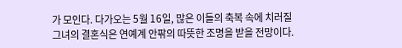가 모인다. 다가오는 5월 16일, 많은 이들의 축복 속에 치러질 그녀의 결혼식은 연예계 안팎의 따뜻한 조명을 받을 전망이다.